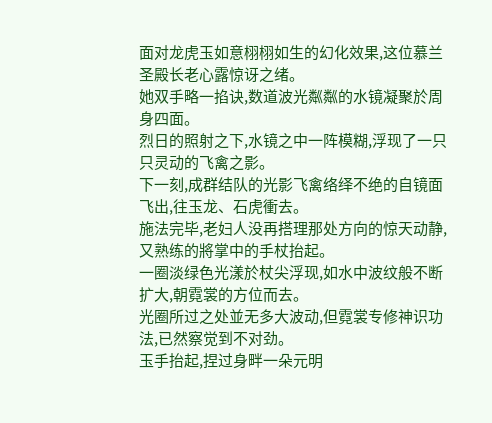面对龙虎玉如意栩栩如生的幻化效果,这位慕兰圣殿长老心露惊讶之绪。
她双手略一掐诀,数道波光粼粼的水镜凝聚於周身四面。
烈日的照射之下,水镜之中一阵模糊,浮现了一只只灵动的飞禽之影。
下一刻,成群结队的光影飞禽络绎不绝的自镜面飞出,往玉龙、石虎衝去。
施法完毕,老妇人没再搭理那处方向的惊天动静,又熟练的將掌中的手杖抬起。
一圈淡绿色光漾於杖尖浮现,如水中波纹般不断扩大,朝霓裳的方位而去。
光圈所过之处並无多大波动,但霓裳专修神识功法,已然察觉到不对劲。
玉手抬起,捏过身畔一朵元明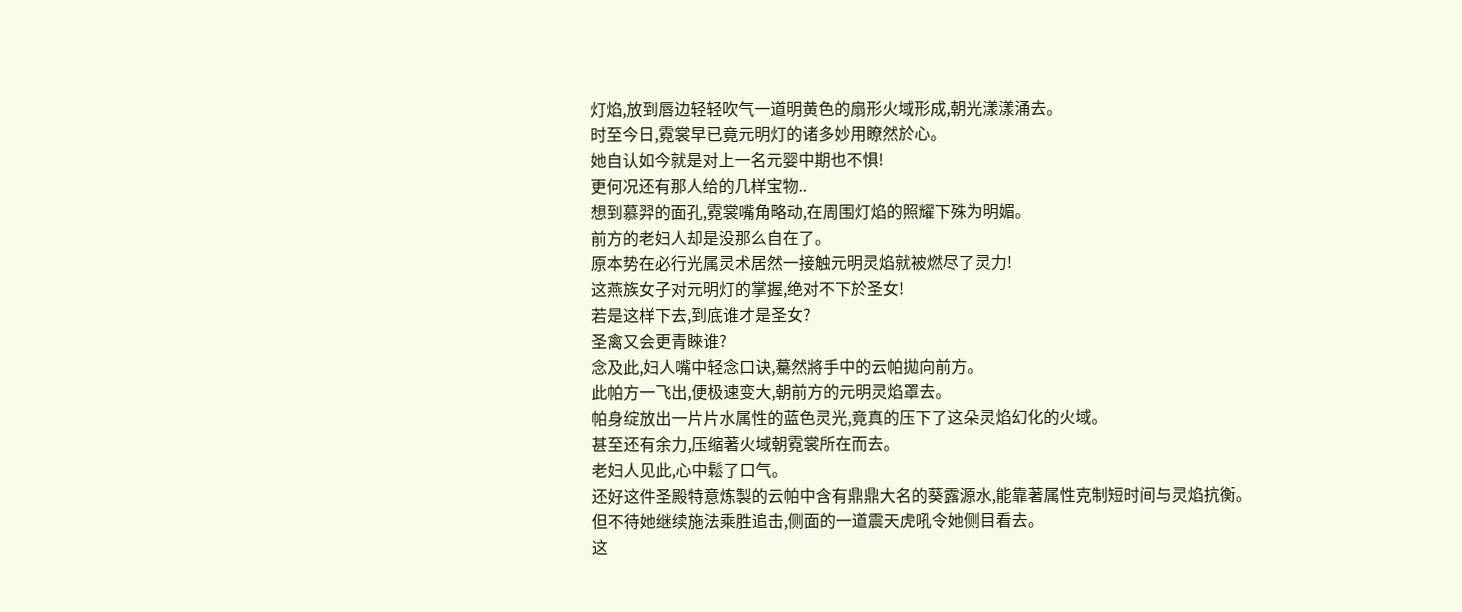灯焰,放到唇边轻轻吹气一道明黄色的扇形火域形成,朝光漾漾涌去。
时至今日,霓裳早已竟元明灯的诸多妙用瞭然於心。
她自认如今就是对上一名元婴中期也不惧!
更何况还有那人给的几样宝物..
想到慕羿的面孔,霓裳嘴角略动,在周围灯焰的照耀下殊为明媚。
前方的老妇人却是没那么自在了。
原本势在必行光属灵术居然一接触元明灵焰就被燃尽了灵力!
这燕族女子对元明灯的掌握,绝对不下於圣女!
若是这样下去,到底谁才是圣女?
圣禽又会更青睞谁?
念及此,妇人嘴中轻念口诀,驀然將手中的云帕拋向前方。
此帕方一飞出,便极速变大,朝前方的元明灵焰罩去。
帕身绽放出一片片水属性的蓝色灵光,竟真的压下了这朵灵焰幻化的火域。
甚至还有余力,压缩著火域朝霓裳所在而去。
老妇人见此,心中鬆了口气。
还好这件圣殿特意炼製的云帕中含有鼎鼎大名的葵露源水,能靠著属性克制短时间与灵焰抗衡。
但不待她继续施法乘胜追击,侧面的一道震天虎吼令她侧目看去。
这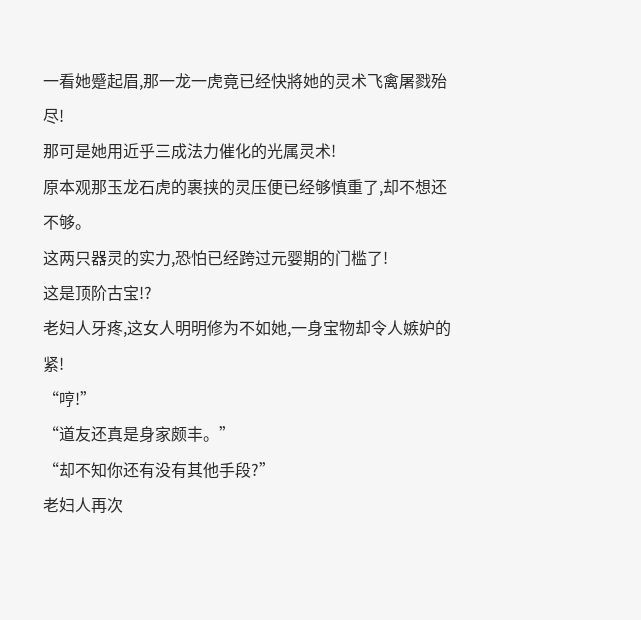一看她蹙起眉,那一龙一虎竟已经快將她的灵术飞禽屠戮殆尽!
那可是她用近乎三成法力催化的光属灵术!
原本观那玉龙石虎的裹挟的灵压便已经够慎重了,却不想还不够。
这两只器灵的实力,恐怕已经跨过元婴期的门槛了!
这是顶阶古宝!?
老妇人牙疼,这女人明明修为不如她,一身宝物却令人嫉妒的紧!
“哼!”
“道友还真是身家颇丰。”
“却不知你还有没有其他手段?”
老妇人再次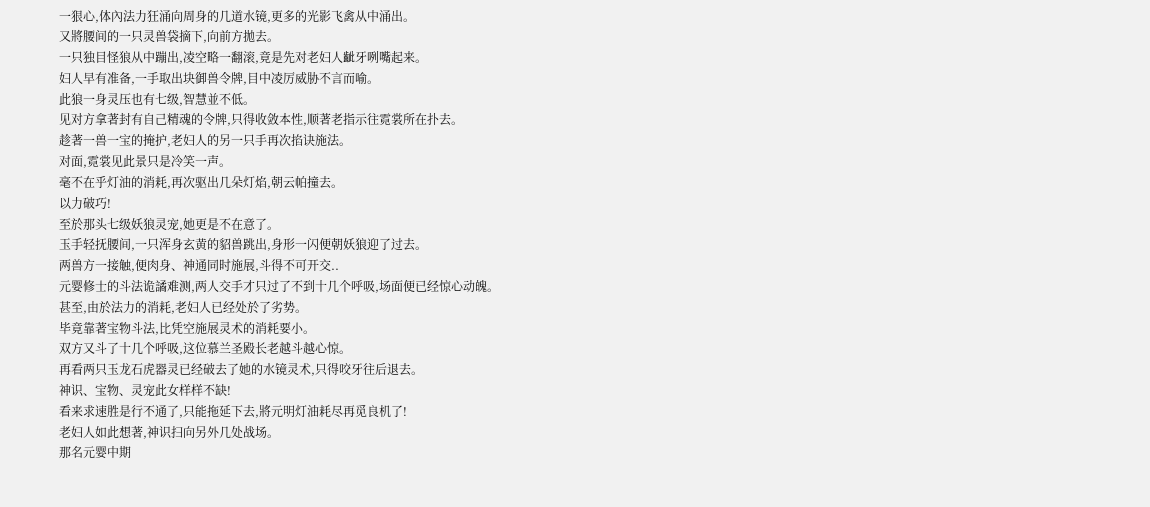一狠心,体內法力狂涌向周身的几道水镜,更多的光影飞禽从中涌出。
又將腰间的一只灵兽袋摘下,向前方拋去。
一只独目怪狼从中蹦出,凌空略一翻滚,竟是先对老妇人齜牙咧嘴起来。
妇人早有准备,一手取出块御兽令牌,目中凌厉威胁不言而喻。
此狼一身灵压也有七级,智慧並不低。
见对方拿著封有自己精魂的令牌,只得收敛本性,顺著老指示往霓裳所在扑去。
趁著一兽一宝的掩护,老妇人的另一只手再次掐诀施法。
对面,霓裳见此景只是冷笑一声。
毫不在乎灯油的消耗,再次驱出几朵灯焰,朝云帕撞去。
以力破巧!
至於那头七级妖狼灵宠,她更是不在意了。
玉手轻抚腰间,一只浑身玄黄的貂兽跳出,身形一闪便朝妖狼迎了过去。
两兽方一接触,便肉身、神通同时施展,斗得不可开交..
元婴修士的斗法诡譎难测,两人交手才只过了不到十几个呼吸,场面便已经惊心动魄。
甚至,由於法力的消耗,老妇人已经处於了劣势。
毕竟靠著宝物斗法,比凭空施展灵术的消耗要小。
双方又斗了十几个呼吸,这位慕兰圣殿长老越斗越心惊。
再看两只玉龙石虎器灵已经破去了她的水镜灵术,只得咬牙往后退去。
神识、宝物、灵宠此女样样不缺!
看来求速胜是行不通了,只能拖延下去,將元明灯油耗尽再觅良机了!
老妇人如此想著,神识扫向另外几处战场。
那名元婴中期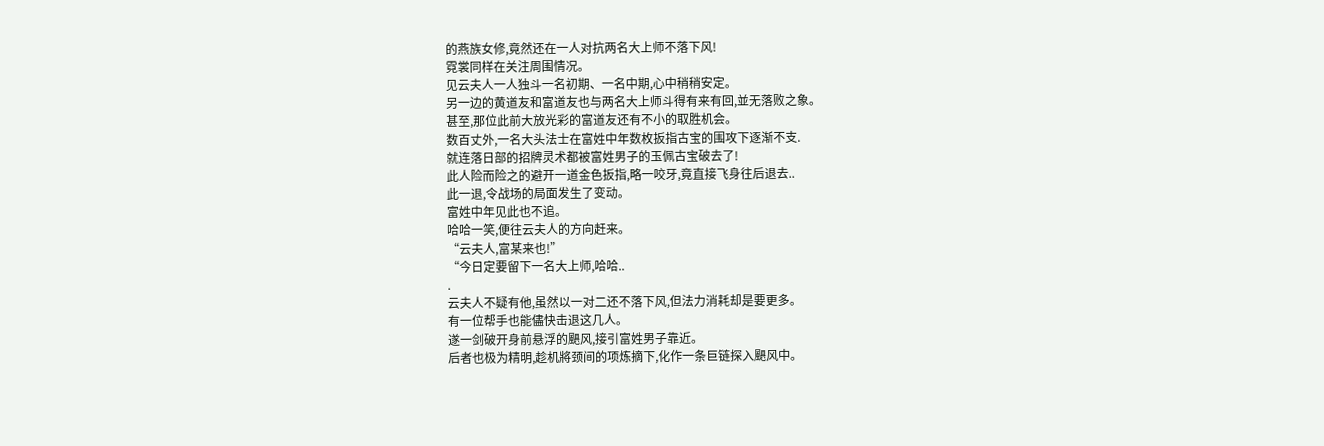的燕族女修,竟然还在一人对抗两名大上师不落下风!
霓裳同样在关注周围情况。
见云夫人一人独斗一名初期、一名中期,心中稍稍安定。
另一边的黄道友和富道友也与两名大上师斗得有来有回,並无落败之象。
甚至,那位此前大放光彩的富道友还有不小的取胜机会。
数百丈外,一名大头法士在富姓中年数枚扳指古宝的围攻下逐渐不支.
就连落日部的招牌灵术都被富姓男子的玉佩古宝破去了!
此人险而险之的避开一道金色扳指,略一咬牙,竟直接飞身往后退去..
此一退,令战场的局面发生了变动。
富姓中年见此也不追。
哈哈一笑,便往云夫人的方向赶来。
“云夫人,富某来也!”
“今日定要留下一名大上师,哈哈..
.
云夫人不疑有他,虽然以一对二还不落下风,但法力消耗却是要更多。
有一位帮手也能儘快击退这几人。
遂一剑破开身前悬浮的颶风,接引富姓男子靠近。
后者也极为精明,趁机將颈间的项炼摘下,化作一条巨链探入颶风中。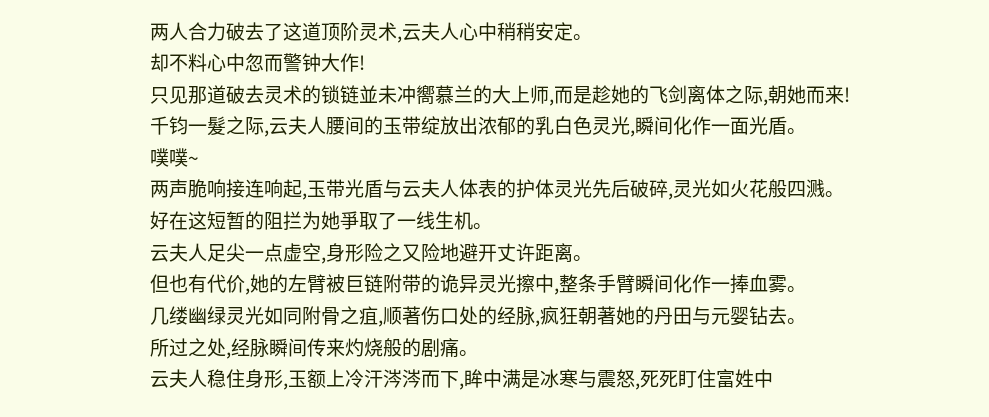两人合力破去了这道顶阶灵术,云夫人心中稍稍安定。
却不料心中忽而警钟大作!
只见那道破去灵术的锁链並未冲嚮慕兰的大上师,而是趁她的飞剑离体之际,朝她而来!
千钧一髮之际,云夫人腰间的玉带绽放出浓郁的乳白色灵光,瞬间化作一面光盾。
噗噗~
两声脆响接连响起,玉带光盾与云夫人体表的护体灵光先后破碎,灵光如火花般四溅。
好在这短暂的阻拦为她爭取了一线生机。
云夫人足尖一点虚空,身形险之又险地避开丈许距离。
但也有代价,她的左臂被巨链附带的诡异灵光擦中,整条手臂瞬间化作一捧血雾。
几缕幽绿灵光如同附骨之疽,顺著伤口处的经脉,疯狂朝著她的丹田与元婴钻去。
所过之处,经脉瞬间传来灼烧般的剧痛。
云夫人稳住身形,玉额上冷汗涔涔而下,眸中满是冰寒与震怒,死死盯住富姓中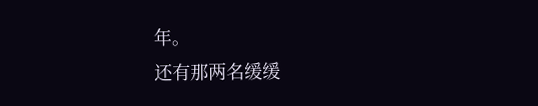年。
还有那两名缓缓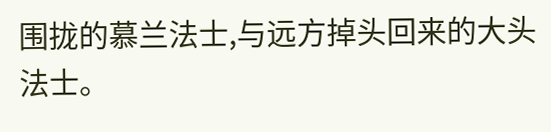围拢的慕兰法士,与远方掉头回来的大头法士。